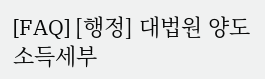[FAQ] [행정] 대법원 양도소득세부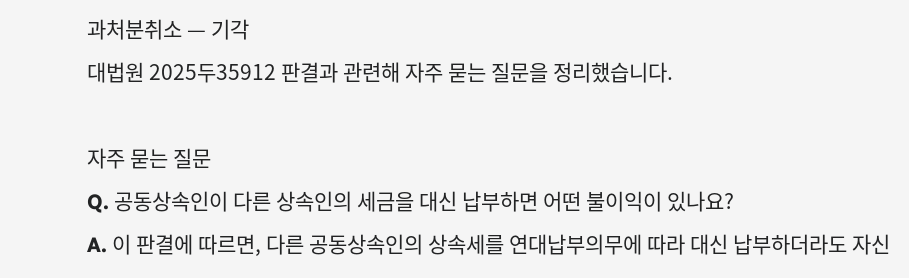과처분취소 — 기각
대법원 2025두35912 판결과 관련해 자주 묻는 질문을 정리했습니다.

자주 묻는 질문
Q. 공동상속인이 다른 상속인의 세금을 대신 납부하면 어떤 불이익이 있나요?
A. 이 판결에 따르면, 다른 공동상속인의 상속세를 연대납부의무에 따라 대신 납부하더라도 자신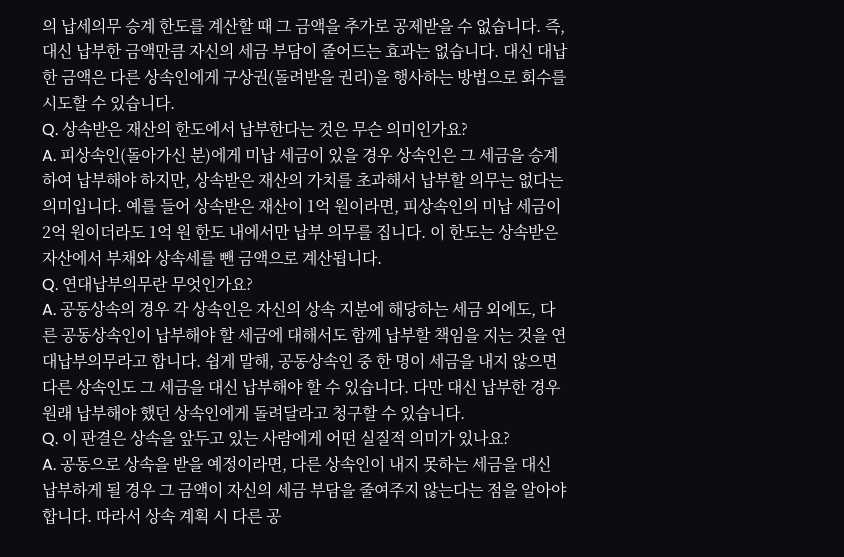의 납세의무 승계 한도를 계산할 때 그 금액을 추가로 공제받을 수 없습니다. 즉, 대신 납부한 금액만큼 자신의 세금 부담이 줄어드는 효과는 없습니다. 대신 대납한 금액은 다른 상속인에게 구상권(돌려받을 권리)을 행사하는 방법으로 회수를 시도할 수 있습니다.
Q. 상속받은 재산의 한도에서 납부한다는 것은 무슨 의미인가요?
A. 피상속인(돌아가신 분)에게 미납 세금이 있을 경우 상속인은 그 세금을 승계하여 납부해야 하지만, 상속받은 재산의 가치를 초과해서 납부할 의무는 없다는 의미입니다. 예를 들어 상속받은 재산이 1억 원이라면, 피상속인의 미납 세금이 2억 원이더라도 1억 원 한도 내에서만 납부 의무를 집니다. 이 한도는 상속받은 자산에서 부채와 상속세를 뺀 금액으로 계산됩니다.
Q. 연대납부의무란 무엇인가요?
A. 공동상속의 경우 각 상속인은 자신의 상속 지분에 해당하는 세금 외에도, 다른 공동상속인이 납부해야 할 세금에 대해서도 함께 납부할 책임을 지는 것을 연대납부의무라고 합니다. 쉽게 말해, 공동상속인 중 한 명이 세금을 내지 않으면 다른 상속인도 그 세금을 대신 납부해야 할 수 있습니다. 다만 대신 납부한 경우 원래 납부해야 했던 상속인에게 돌려달라고 청구할 수 있습니다.
Q. 이 판결은 상속을 앞두고 있는 사람에게 어떤 실질적 의미가 있나요?
A. 공동으로 상속을 받을 예정이라면, 다른 상속인이 내지 못하는 세금을 대신 납부하게 될 경우 그 금액이 자신의 세금 부담을 줄여주지 않는다는 점을 알아야 합니다. 따라서 상속 계획 시 다른 공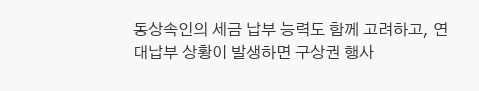동상속인의 세금 납부 능력도 함께 고려하고, 연대납부 상황이 발생하면 구상권 행사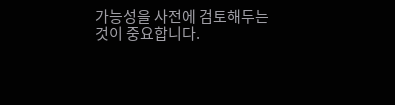가능성을 사전에 검토해두는 것이 중요합니다.